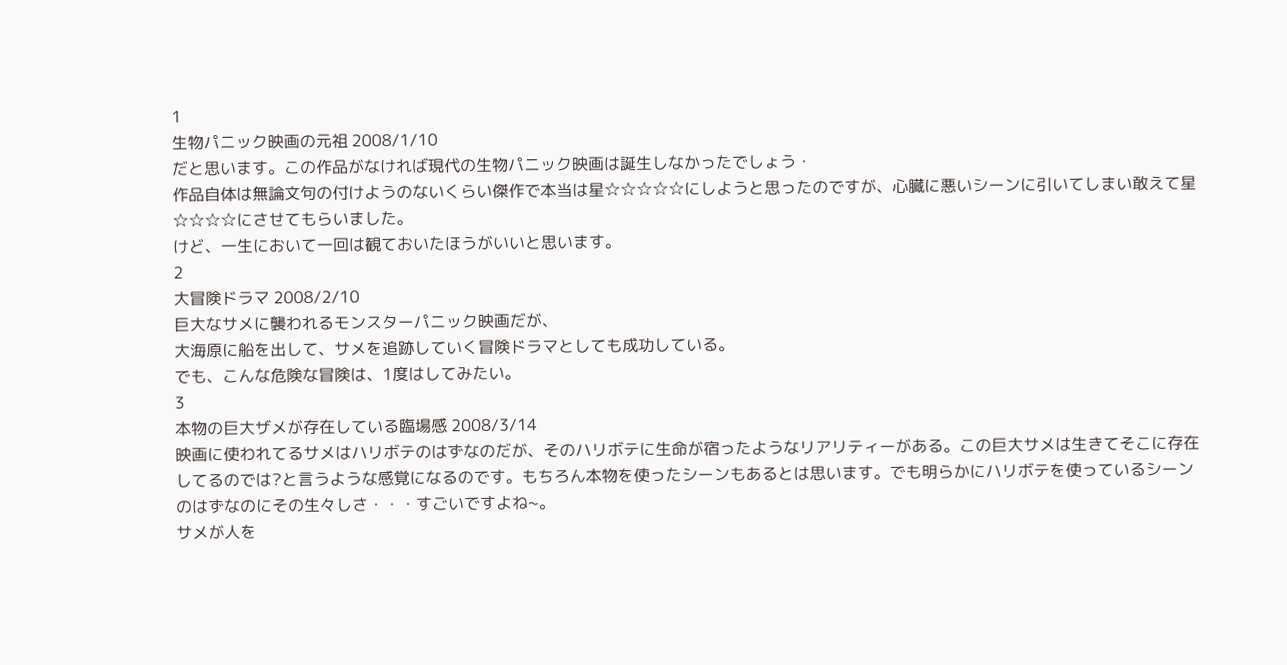1
生物パニック映画の元祖 2008/1/10
だと思います。この作品がなければ現代の生物パニック映画は誕生しなかったでしょう・
作品自体は無論文句の付けようのないくらい傑作で本当は星☆☆☆☆☆にしようと思ったのですが、心臓に悪いシーンに引いてしまい敢えて星☆☆☆☆にさせてもらいました。
けど、一生において一回は観ておいたほうがいいと思います。
2
大冒険ドラマ 2008/2/10
巨大なサメに襲われるモンスターパニック映画だが、
大海原に船を出して、サメを追跡していく冒険ドラマとしても成功している。
でも、こんな危険な冒険は、1度はしてみたい。
3
本物の巨大ザメが存在している臨場感 2008/3/14
映画に使われてるサメはハリボテのはずなのだが、そのハリボテに生命が宿ったようなリアリティーがある。この巨大サメは生きてそこに存在してるのでは?と言うような感覚になるのです。もちろん本物を使ったシーンもあるとは思います。でも明らかにハリボテを使っているシーンのはずなのにその生々しさ・・・すごいですよね~。
サメが人を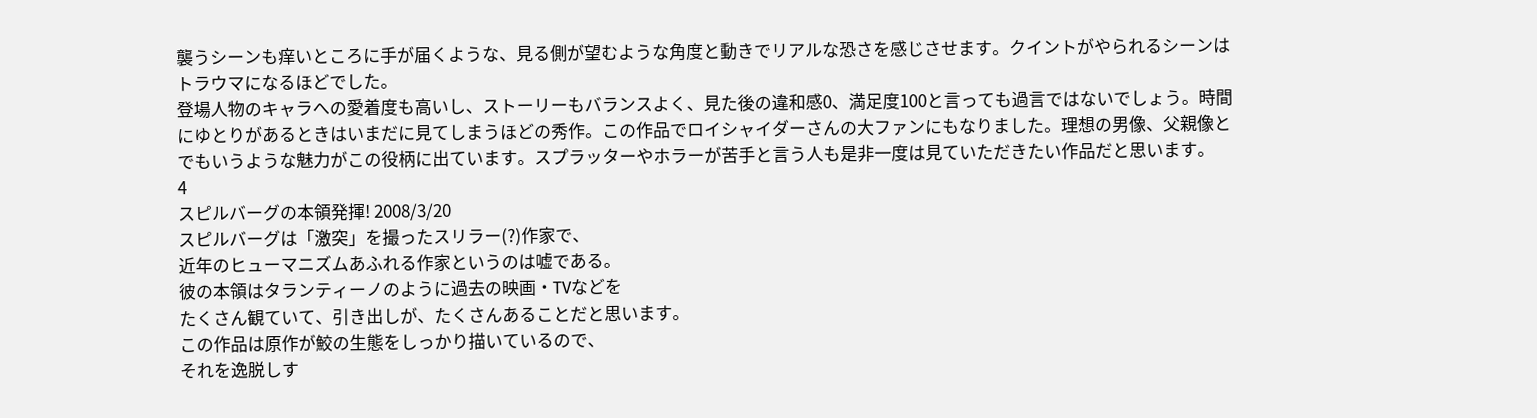襲うシーンも痒いところに手が届くような、見る側が望むような角度と動きでリアルな恐さを感じさせます。クイントがやられるシーンはトラウマになるほどでした。
登場人物のキャラへの愛着度も高いし、ストーリーもバランスよく、見た後の違和感0、満足度100と言っても過言ではないでしょう。時間にゆとりがあるときはいまだに見てしまうほどの秀作。この作品でロイシャイダーさんの大ファンにもなりました。理想の男像、父親像とでもいうような魅力がこの役柄に出ています。スプラッターやホラーが苦手と言う人も是非一度は見ていただきたい作品だと思います。
4
スピルバーグの本領発揮! 2008/3/20
スピルバーグは「激突」を撮ったスリラー(?)作家で、
近年のヒューマニズムあふれる作家というのは嘘である。
彼の本領はタランティーノのように過去の映画・TVなどを
たくさん観ていて、引き出しが、たくさんあることだと思います。
この作品は原作が鮫の生態をしっかり描いているので、
それを逸脱しす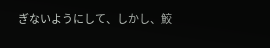ぎないようにして、しかし、鮫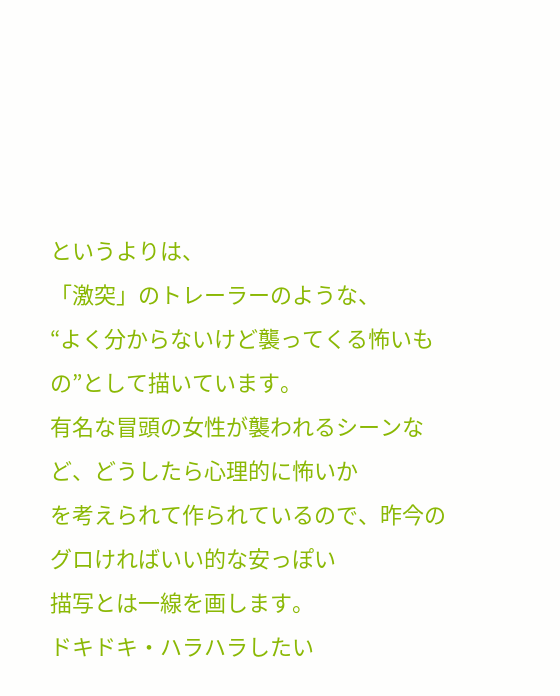というよりは、
「激突」のトレーラーのような、
“よく分からないけど襲ってくる怖いもの”として描いています。
有名な冒頭の女性が襲われるシーンなど、どうしたら心理的に怖いか
を考えられて作られているので、昨今のグロければいい的な安っぽい
描写とは一線を画します。
ドキドキ・ハラハラしたい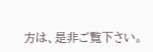方は、是非ご覧下さい。